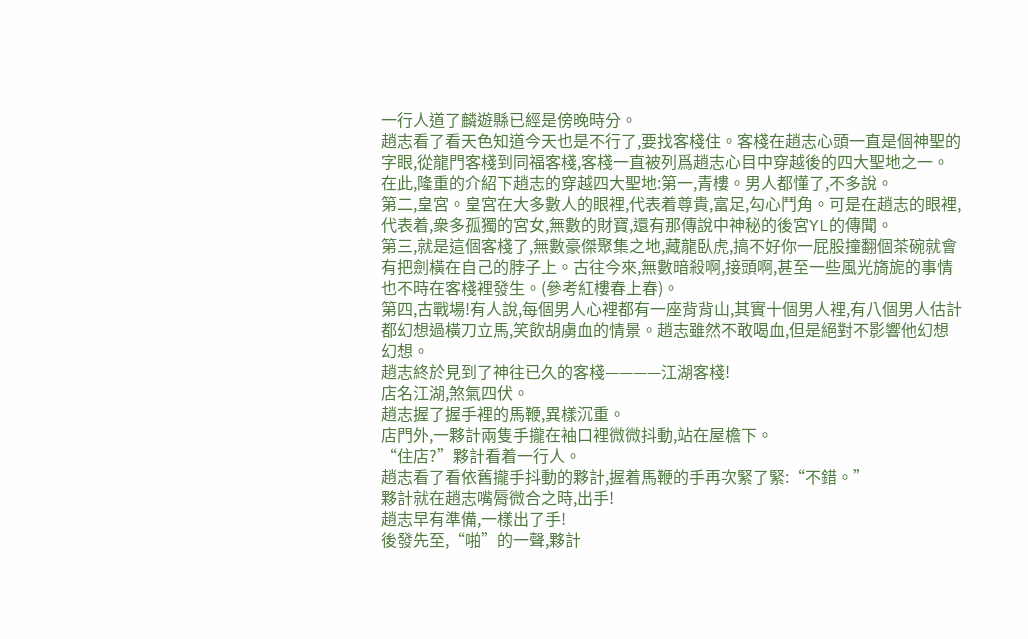一行人道了麟遊縣已經是傍晚時分。
趙志看了看天色知道今天也是不行了,要找客棧住。客棧在趙志心頭一直是個神聖的字眼,從龍門客棧到同福客棧,客棧一直被列爲趙志心目中穿越後的四大聖地之一。
在此,隆重的介紹下趙志的穿越四大聖地:第一,青樓。男人都懂了,不多說。
第二,皇宮。皇宮在大多數人的眼裡,代表着尊貴,富足,勾心鬥角。可是在趙志的眼裡,代表着,衆多孤獨的宮女,無數的財寶,還有那傳說中神秘的後宮YL的傳聞。
第三,就是這個客棧了,無數豪傑聚集之地,藏龍臥虎,搞不好你一屁股撞翻個茶碗就會有把劍橫在自己的脖子上。古往今來,無數暗殺啊,接頭啊,甚至一些風光旖旎的事情也不時在客棧裡發生。(參考紅樓春上春)。
第四,古戰場!有人說,每個男人心裡都有一座背背山,其實十個男人裡,有八個男人估計都幻想過橫刀立馬,笑飲胡虜血的情景。趙志雖然不敢喝血,但是絕對不影響他幻想幻想。
趙志終於見到了神往已久的客棧————江湖客棧!
店名江湖,煞氣四伏。
趙志握了握手裡的馬鞭,異樣沉重。
店門外,一夥計兩隻手攏在袖口裡微微抖動,站在屋檐下。
“住店?”夥計看着一行人。
趙志看了看依舊攏手抖動的夥計,握着馬鞭的手再次緊了緊:“不錯。”
夥計就在趙志嘴脣微合之時,出手!
趙志早有準備,一樣出了手!
後發先至,“啪”的一聲,夥計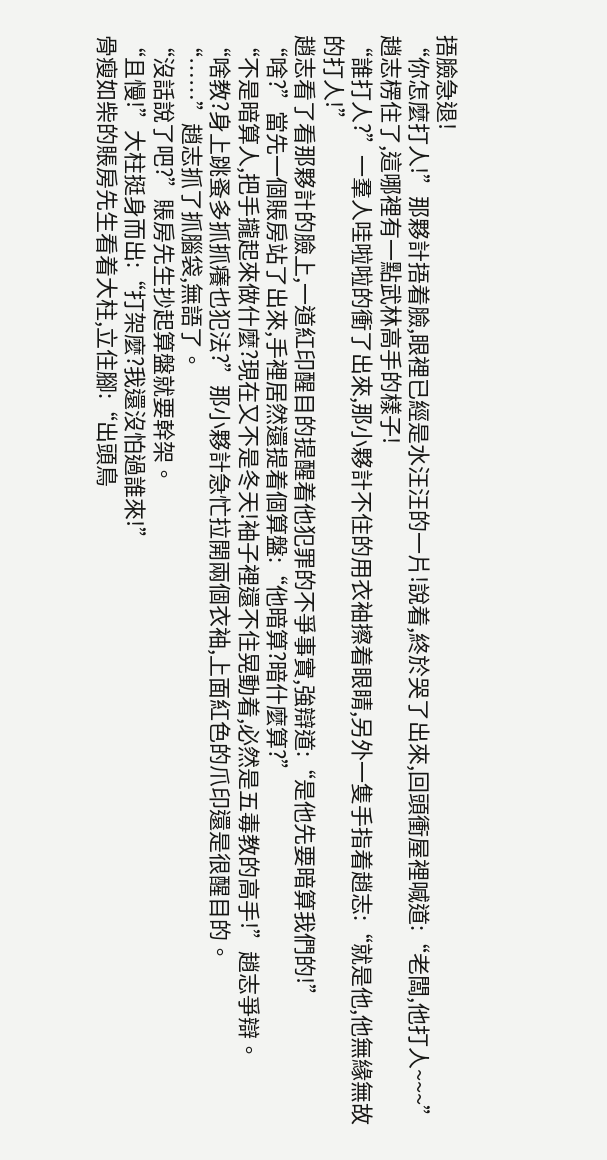捂臉急退!
“你怎麼打人!”那夥計捂着臉,眼裡已經是水汪汪的一片!說着,終於哭了出來,回頭衝屋裡喊道:“老闆,他打人~~~”
趙志楞住了,這哪裡有一點武林高手的樣子!
“誰打人?”一羣人哇啦啦的衝了出來,那小夥計不住的用衣袖擦着眼睛,另外一隻手指着趙志:“就是他,他無緣無故的打人!”
趙志看了看那夥計的臉上,一道紅印醒目的提醒着他犯罪的不爭事實,強辯道:“是他先要暗算我們的!”
“啥?”當先一個賬房站了出來,手裡居然還提着個算盤:“他暗算?暗什麼算?”
“不是暗算人,把手攏起來做什麼?現在又不是冬天!袖子裡還不住晃動着,必然是五毒教的高手!”趙志爭辯。
“啥教?身上跳蚤多抓抓癢也犯法?”那小夥計急忙拉開兩個衣袖,上面紅色的爪印還是很醒目的。
“……”趙志抓了抓腦袋,無語了。
“沒話說了吧?”賬房先生抄起算盤就要幹架。
“且慢!”大柱挺身而出:“打架麼?我還沒怕過誰來!”
骨瘦如柴的賬房先生看着大柱,立住腳:“出頭鳥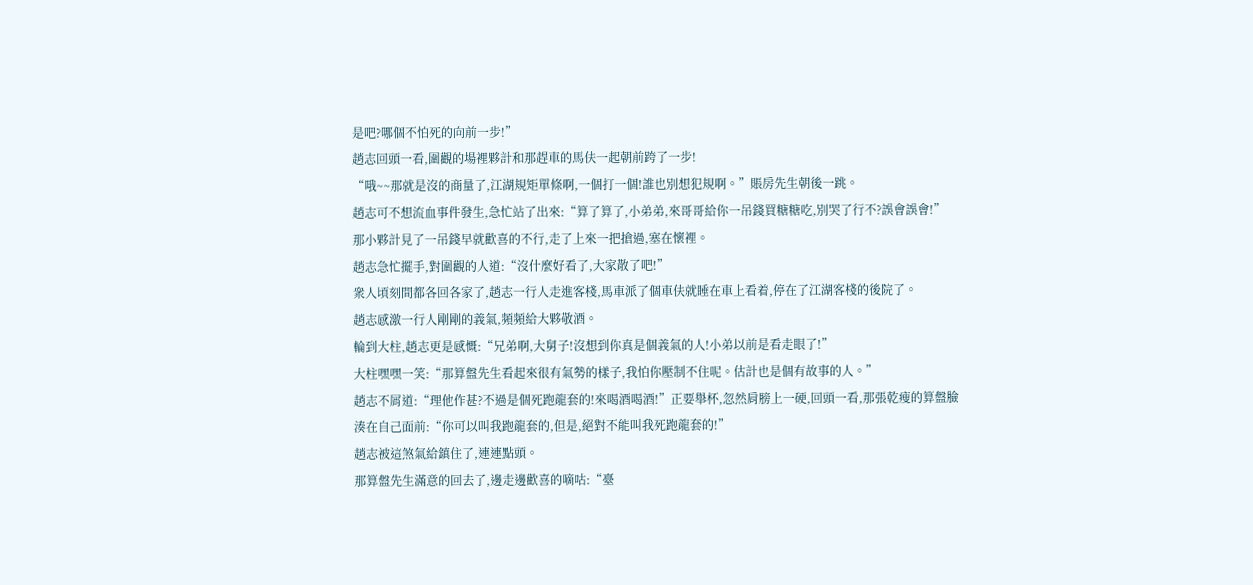是吧?哪個不怕死的向前一步!”
趙志回頭一看,圍觀的場裡夥計和那趕車的馬伕一起朝前跨了一步!
“哦~~那就是沒的商量了,江湖規矩單條啊,一個打一個!誰也別想犯規啊。”賬房先生朝後一跳。
趙志可不想流血事件發生,急忙站了出來:“算了算了,小弟弟,來哥哥給你一吊錢買糖糖吃,別哭了行不?誤會誤會!”
那小夥計見了一吊錢早就歡喜的不行,走了上來一把搶過,塞在懷裡。
趙志急忙擺手,對圍觀的人道:“沒什麼好看了,大家散了吧!”
衆人頃刻間都各回各家了,趙志一行人走進客棧,馬車派了個車伕就睡在車上看着,停在了江湖客棧的後院了。
趙志感激一行人剛剛的義氣,頻頻給大夥敬酒。
輪到大柱,趙志更是感慨:“兄弟啊,大舅子!沒想到你真是個義氣的人!小弟以前是看走眼了!”
大柱嘿嘿一笑:“那算盤先生看起來很有氣勢的樣子,我怕你壓制不住呢。估計也是個有故事的人。”
趙志不屑道:“理他作甚?不過是個死跑龍套的!來喝酒喝酒!”正要舉杯,忽然肩膀上一硬,回頭一看,那張乾瘦的算盤臉湊在自己面前:“你可以叫我跑龍套的,但是,絕對不能叫我死跑龍套的!”
趙志被這煞氣給鎮住了,連連點頭。
那算盤先生滿意的回去了,邊走邊歡喜的嘀咕:“臺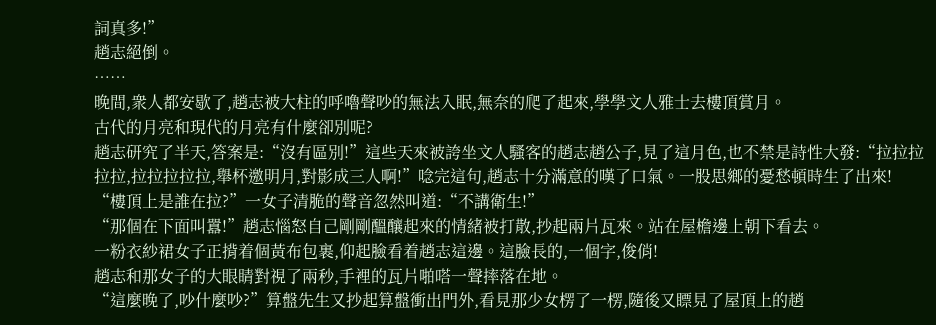詞真多!”
趙志絕倒。
……
晚間,衆人都安歇了,趙志被大柱的呼嚕聲吵的無法入眠,無奈的爬了起來,學學文人雅士去樓頂賞月。
古代的月亮和現代的月亮有什麼卻別呢?
趙志研究了半天,答案是:“沒有區別!”這些天來被誇坐文人騷客的趙志趙公子,見了這月色,也不禁是詩性大發:“拉拉拉拉拉,拉拉拉拉拉,舉杯邀明月,對影成三人啊!”唸完這句,趙志十分滿意的嘆了口氣。一股思鄉的憂愁頓時生了出來!
“樓頂上是誰在拉?”一女子清脆的聲音忽然叫道:“不講衛生!”
“那個在下面叫囂!”趙志惱怒自己剛剛醞釀起來的情緒被打散,抄起兩片瓦來。站在屋檐邊上朝下看去。
一粉衣紗裙女子正揹着個黃布包裹,仰起臉看着趙志這邊。這臉長的,一個字,俊俏!
趙志和那女子的大眼睛對視了兩秒,手裡的瓦片啪嗒一聲摔落在地。
“這麼晚了,吵什麼吵?”算盤先生又抄起算盤衝出門外,看見那少女楞了一楞,隨後又瞟見了屋頂上的趙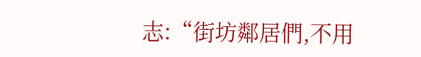志:“街坊鄰居們,不用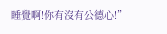睡覺啊!你有沒有公德心!”